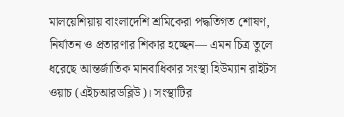মালয়েশিয়ায় বাংলাদেশি শ্রমিকেরা পদ্ধতিগত শোষণ, নির্যাতন ও প্রতারণার শিকার হচ্ছেন— এমন চিত্র তুলে ধরেছে আন্তর্জাতিক মানবাধিকার সংস্থা হিউম্যান রাইটস ওয়াচ (এইচআরডব্লিউ)। সংস্থাটির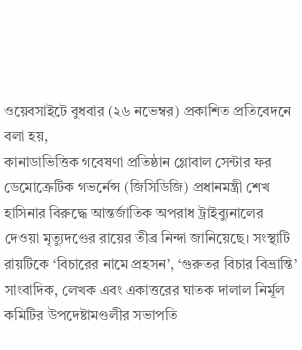ওয়েবসাইটে বুধবার (২৬ নভেম্বর) প্রকাশিত প্রতিবেদনে বলা হয়,
কানাডাভিত্তিক গবেষণা প্রতিষ্ঠান গ্লোবাল সেন্টার ফর ডেমোক্রেটিক গভর্নেন্স (জিসিডিজি) প্রধানমন্ত্রী শেখ হাসিনার বিরুদ্ধে আন্তর্জাতিক অপরাধ ট্রাইব্যুনালের দেওয়া মৃত্যুদণ্ডের রায়ের তীব্র নিন্দা জানিয়েছে। সংস্থাটি রায়টিকে ‘বিচারের নামে প্রহসন’, ‘গুরুতর বিচার বিভ্রান্তি’
সাংবাদিক, লেখক এবং একাত্তরের ঘাতক দালাল নির্মূল কমিটির উপদেষ্টামণ্ডলীর সভাপতি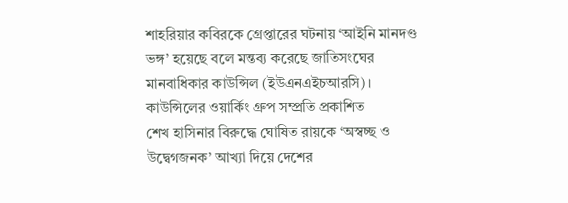শাহরিয়ার কবিরকে গ্রেপ্তারের ঘটনায় ‘আইনি মানদণ্ড ভঙ্গ’ হয়েছে বলে মন্তব্য করেছে জাতিসংঘের মানবাধিকার কাউন্সিল (ইউএনএইচআরসি)। কাউন্সিলের ওয়ার্কিং গ্রুপ সম্প্রতি প্রকাশিত
শেখ হাসিনার বিরুদ্ধে ঘোষিত রায়কে ‘অস্বচ্ছ ও উদ্বেগজনক’ আখ্যা দিয়ে দেশের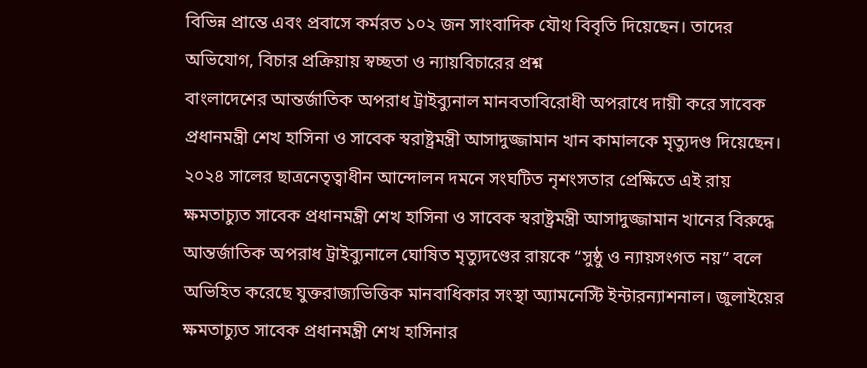বিভিন্ন প্রান্তে এবং প্রবাসে কর্মরত ১০২ জন সাংবাদিক যৌথ বিবৃতি দিয়েছেন। তাদের অভিযোগ, বিচার প্রক্রিয়ায় স্বচ্ছতা ও ন্যায়বিচারের প্রশ্ন
বাংলাদেশের আন্তর্জাতিক অপরাধ ট্রাইব্যুনাল মানবতাবিরোধী অপরাধে দায়ী করে সাবেক প্রধানমন্ত্রী শেখ হাসিনা ও সাবেক স্বরাষ্ট্রমন্ত্রী আসাদুজ্জামান খান কামালকে মৃত্যুদণ্ড দিয়েছেন। ২০২৪ সালের ছাত্রনেতৃত্বাধীন আন্দোলন দমনে সংঘটিত নৃশংসতার প্রেক্ষিতে এই রায়
ক্ষমতাচ্যুত সাবেক প্রধানমন্ত্রী শেখ হাসিনা ও সাবেক স্বরাষ্ট্রমন্ত্রী আসাদুজ্জামান খানের বিরুদ্ধে আন্তর্জাতিক অপরাধ ট্রাইব্যুনালে ঘোষিত মৃত্যুদণ্ডের রায়কে “সুষ্ঠু ও ন্যায়সংগত নয়” বলে অভিহিত করেছে যুক্তরাজ্যভিত্তিক মানবাধিকার সংস্থা অ্যামনেস্টি ইন্টারন্যাশনাল। জুলাইয়ের
ক্ষমতাচ্যুত সাবেক প্রধানমন্ত্রী শেখ হাসিনার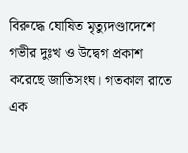বিরুদ্ধে ঘোষিত মৃত্যুদণ্ডাদেশে গভীর দুঃখ ও উদ্বেগ প্রকাশ করেছে জাতিসংঘ। গতকাল রাতে এক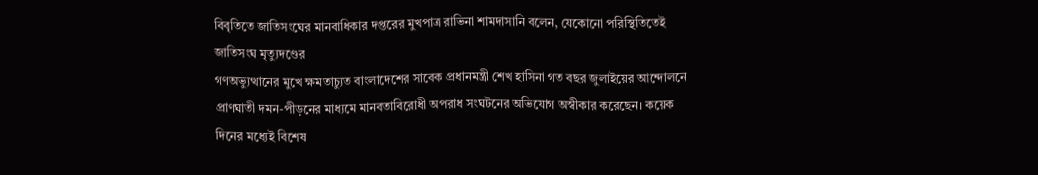বিবৃতিতে জাতিসংঘের মানবাধিকার দপ্তরের মুখপাত্র রাভিনা শামদাসানি বলেন, যেকোনো পরিস্থিতিতেই জাতিসংঘ মৃত্যুদণ্ডের
গণঅভ্যুত্থানের মুখে ক্ষমতাচ্যুত বাংলাদেশের সাবেক প্রধানমন্ত্রী শেখ হাসিনা গত বছর জুলাইয়ের আন্দোলনে প্রাণঘাতী দমন-পীড়নের মাধ্যমে মানবতাবিরোধী অপরাধ সংঘটনের অভিযোগ অস্বীকার করেছেন। কয়েক দিনের মধ্যেই বিশেষ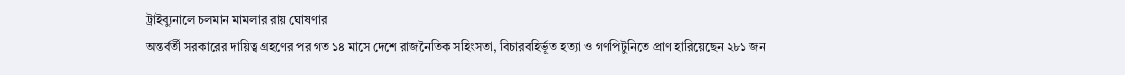ট্রাইব্যুনালে চলমান মামলার রায় ঘোষণার
অন্তর্বর্তী সরকারের দায়িত্ব গ্রহণের পর গত ১৪ মাসে দেশে রাজনৈতিক সহিংসতা, বিচারবহির্ভূত হত্যা ও গণপিটুনিতে প্রাণ হারিয়েছেন ২৮১ জন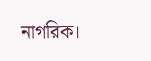নাগরিক।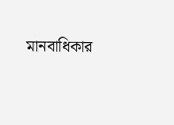মানবাধিকার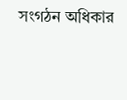সংগঠন অধিকার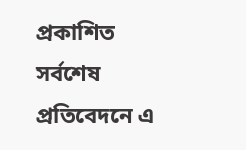প্রকাশিত সর্বশেষ প্রতিবেদনে এ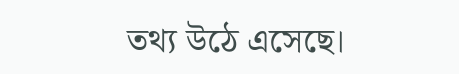তথ্য উঠে এসেছে।